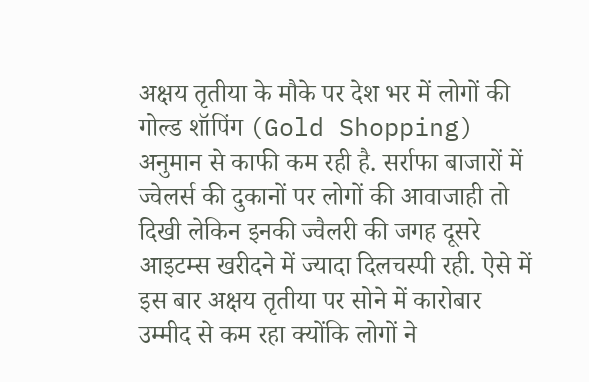अक्षय तृतीया के मौके पर देश भर में लोगों की गोल्ड शॉपिंग (Gold Shopping) अनुमान से काफी कम रही है. सर्राफा बाजारों में ज्वेलर्स की दुकानों पर लोगों की आवाजाही तो दिखी लेकिन इनकी ज्वैलरी की जगह दूसरे आइटम्स खरीदने में ज्यादा दिलचस्पी रही. ऐसे में इस बार अक्षय तृतीया पर सोने में कारोबार उम्मीद से कम रहा क्योंकि लोगों ने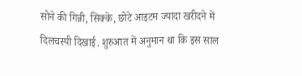सोने की गिन्नी, सिक्के, छोटे आइटम ज्यादा खरीदने में दिलचस्पी दिखाई. शुरुआत में अनुमान था कि इस साल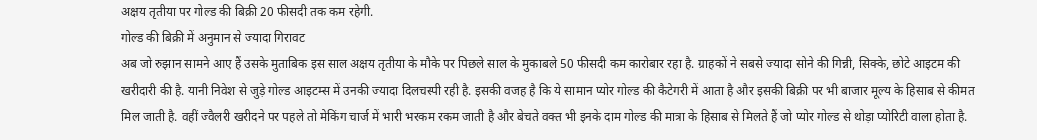अक्षय तृतीया पर गोल्ड की बिक्री 20 फीसदी तक कम रहेगी.
गोल्ड की बिक्री में अनुमान से ज्यादा गिरावट
अब जो रुझान सामने आए हैं उसके मुताबिक इस साल अक्षय तृतीया के मौके पर पिछले साल के मुकाबले 50 फीसदी कम कारोबार रहा है. ग्राहकों ने सबसे ज्यादा सोने की गिन्नी, सिक्के, छोटे आइटम की खरीदारी की है. यानी निवेश से जुड़े गोल्ड आइटम्स में उनकी ज्यादा दिलचस्पी रही है. इसकी वजह है कि ये सामान प्योर गोल्ड की कैटेगरी में आता है और इसकी बिक्री पर भी बाजार मूल्य के हिसाब से कीमत मिल जाती है. वहीं ज्वैलरी खरीदने पर पहले तो मेकिंग चार्ज में भारी भरकम रकम जाती है और बेचते वक्त भी इनके दाम गोल्ड की मात्रा के हिसाब से मिलते हैं जो प्योर गोल्ड से थोड़ा प्योरिटी वाला होता है.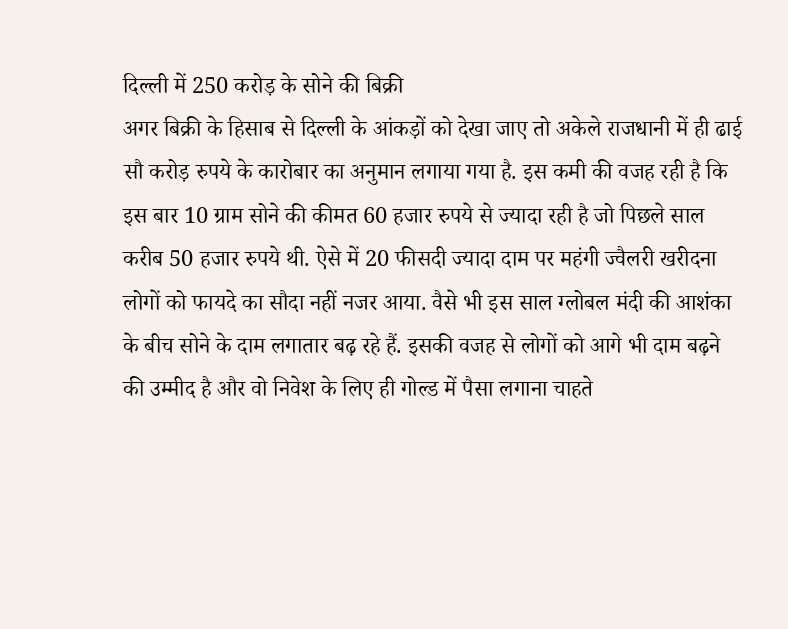दिल्ली में 250 करोड़ के सोने की बिक्री
अगर बिक्री के हिसाब से दिल्ली के आंकड़ों को देखा जाए तो अकेले राजधानी में ही ढाई सौ करोड़ रुपये के कारोबार का अनुमान लगाया गया है. इस कमी की वजह रही है कि इस बार 10 ग्राम सोने की कीमत 60 हजार रुपये से ज्यादा रही है जो पिछले साल करीब 50 हजार रुपये थी. ऐसे में 20 फीसदी ज्यादा दाम पर महंगी ज्वैलरी खरीदना लोगों को फायदे का सौदा नहीं नजर आया. वैसे भी इस साल ग्लोबल मंदी की आशंका के बीच सोने के दाम लगातार बढ़ रहे हैं. इसकी वजह से लोगों को आगे भी दाम बढ़ने की उम्मीद है और वो निवेश के लिए ही गोल्ड में पैसा लगाना चाहते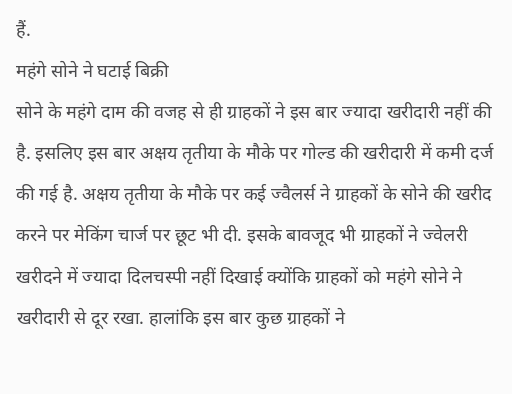हैं.
महंगे सोने ने घटाई बिक्री
सोने के महंगे दाम की वजह से ही ग्राहकों ने इस बार ज्यादा खरीदारी नहीं की है. इसलिए इस बार अक्षय तृतीया के मौके पर गोल्ड की खरीदारी में कमी दर्ज की गई है. अक्षय तृतीया के मौके पर कई ज्वैलर्स ने ग्राहकों के सोने की खरीद करने पर मेकिंग चार्ज पर छूट भी दी. इसके बावजूद भी ग्राहकों ने ज्वेलरी खरीदने में ज्यादा दिलचस्पी नहीं दिखाई क्योंकि ग्राहकों को महंगे सोने ने खरीदारी से दूर रखा. हालांकि इस बार कुछ ग्राहकों ने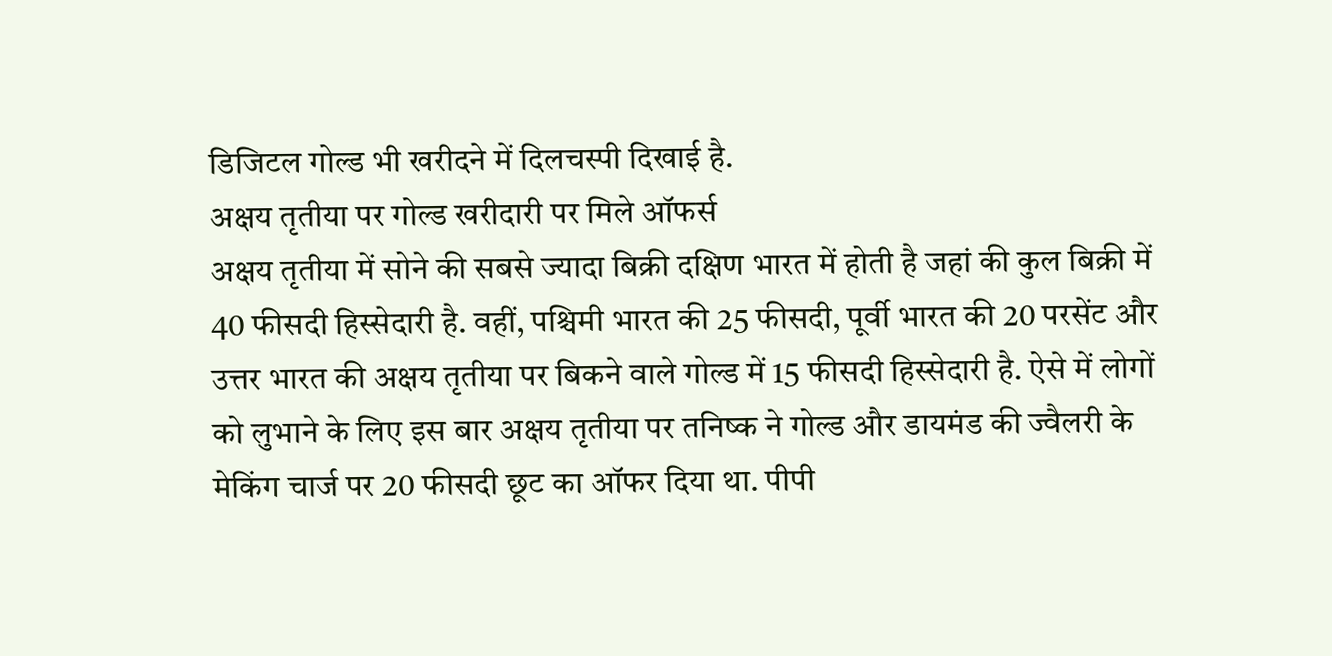डिजिटल गोल्ड भी खरीदने में दिलचस्पी दिखाई है.
अक्षय तृतीया पर गोल्ड खरीदारी पर मिले ऑफर्स
अक्षय तृतीया में सोने की सबसे ज्यादा बिक्री दक्षिण भारत में होती है जहां की कुल बिक्री में 40 फीसदी हिस्सेदारी है. वहीं, पश्चिमी भारत की 25 फीसदी, पूर्वी भारत की 20 परसेंट और उत्तर भारत की अक्षय तृतीया पर बिकने वाले गोल्ड में 15 फीसदी हिस्सेदारी है. ऐसे में लोगों को लुभाने के लिए इस बार अक्षय तृतीया पर तनिष्क ने गोल्ड और डायमंड की ज्वैलरी के मेकिंग चार्ज पर 20 फीसदी छूट का ऑफर दिया था. पीपी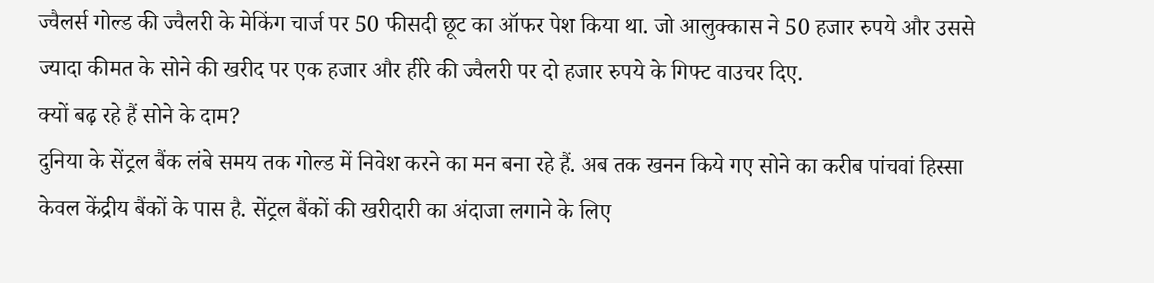ज्वैलर्स गोल्ड की ज्वैलरी के मेकिंग चार्ज पर 50 फीसदी छूट का ऑफर पेश किया था. जो आलुक्कास ने 50 हजार रुपये और उससे ज्यादा कीमत के सोने की खरीद पर एक हजार और हीरे की ज्वैलरी पर दो हजार रुपये के गिफ्ट वाउचर दिए.
क्यों बढ़ रहे हैं सोने के दाम?
दुनिया के सेंट्रल बैंक लंबे समय तक गोल्ड में निवेश करने का मन बना रहे हैं. अब तक खनन किये गए सोने का करीब पांचवां हिस्सा केवल केंद्रीय बैंकों के पास है. सेंट्रल बैंकों की खरीदारी का अंदाजा लगाने के लिए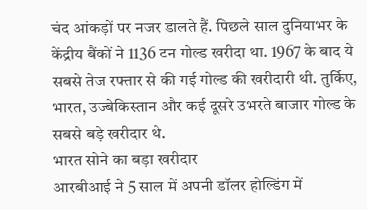चंद आंकड़ों पर नजर डालते हैं. पिछले साल दुनियाभर के केंद्रीय बैंकों ने 1136 टन गोल्ड खरीदा था. 1967 के बाद ये सबसे तेज रफ्तार से की गई गोल्ड की खरीदारी थी. तुर्किए, भारत, उज्बेकिस्तान और कई दूसरे उभरते बाजार गोल्ड के सबसे बड़े खरीदार थे.
भारत सोने का बड़ा खरीदार
आरबीआई ने 5 साल में अपनी डॉलर होल्डिंग में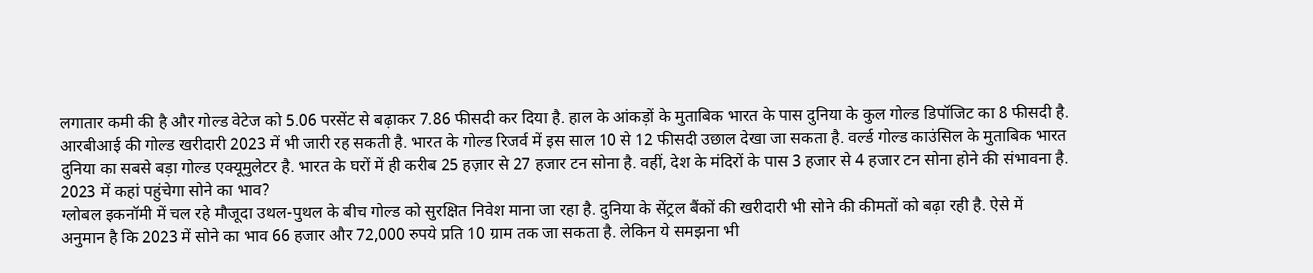लगातार कमी की है और गोल्ड वेटेज को 5.06 परसेंट से बढ़ाकर 7.86 फीसदी कर दिया है. हाल के आंकड़ों के मुताबिक भारत के पास दुनिया के कुल गोल्ड डिपॉजिट का 8 फीसदी है. आरबीआई की गोल्ड खरीदारी 2023 में भी जारी रह सकती है. भारत के गोल्ड रिजर्व में इस साल 10 से 12 फीसदी उछाल देखा जा सकता है. वर्ल्ड गोल्ड काउंसिल के मुताबिक भारत दुनिया का सबसे बड़ा गोल्ड एक्यूमुलेटर है. भारत के घरों में ही करीब 25 हज़ार से 27 हजार टन सोना है. वहीं, देश के मंदिरों के पास 3 हजार से 4 हजार टन सोना होने की संभावना है.
2023 में कहां पहुंचेगा सोने का भाव?
ग्लोबल इकनॉमी में चल रहे मौजूदा उथल-पुथल के बीच गोल्ड को सुरक्षित निवेश माना जा रहा है. दुनिया के सेंट्रल बैंकों की खरीदारी भी सोने की कीमतों को बढ़ा रही है. ऐसे में अनुमान है कि 2023 में सोने का भाव 66 हजार और 72,000 रुपये प्रति 10 ग्राम तक जा सकता है. लेकिन ये समझना भी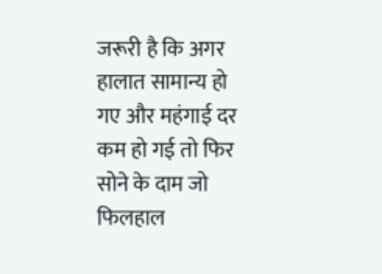जरूरी है कि अगर हालात सामान्य हो गए और महंगाई दर कम हो गई तो फिर सोने के दाम जो फिलहाल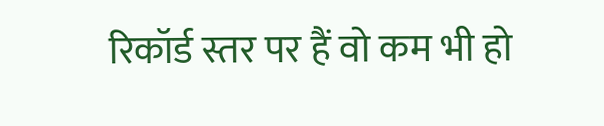रिकॉर्ड स्तर पर हैं वो कम भी हो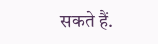सकते हैं.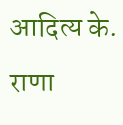आदित्य के. राणा